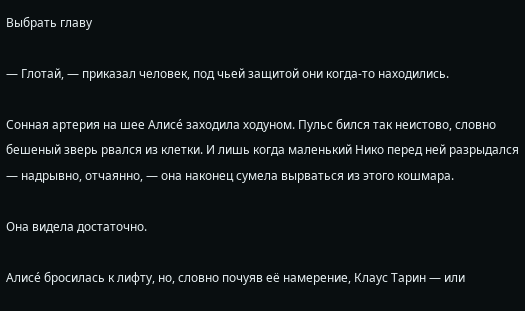Выбрать главу

— Глотай, — приказал человек, под чьей защитой они когда-то находились.

Сонная артерия на шее Алисé заходила ходуном. Пульс бился так неистово, словно бешеный зверь рвался из клетки. И лишь когда маленький Нико перед ней разрыдался — надрывно, отчаянно, — она наконец сумела вырваться из этого кошмара.

Она видела достаточно.

Алисé бросилась к лифту, но, словно почуяв её намерение, Клаус Тарин — или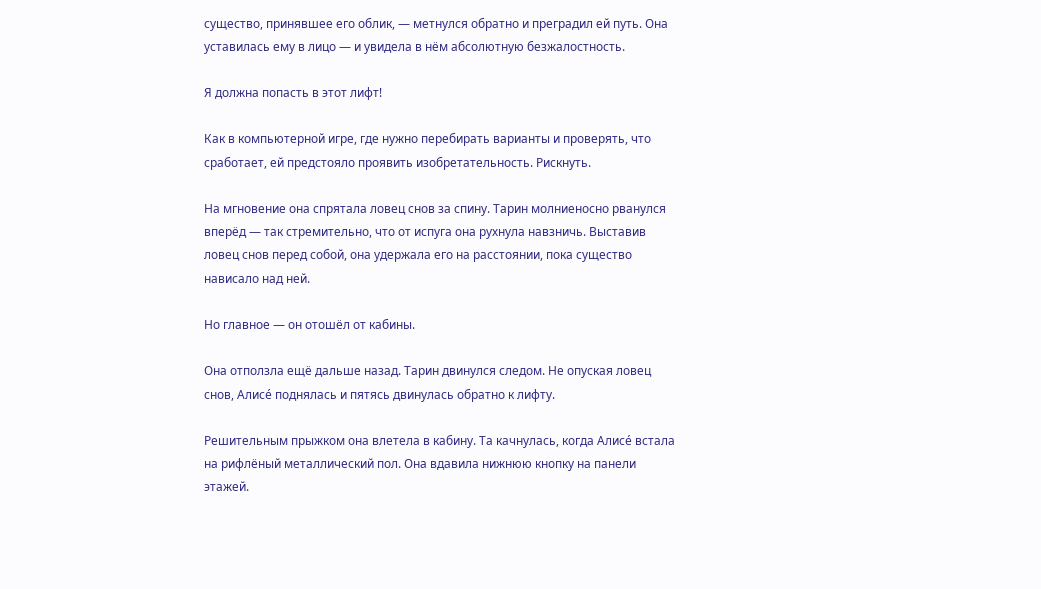существо, принявшее его облик, — метнулся обратно и преградил ей путь. Она уставилась ему в лицо — и увидела в нём абсолютную безжалостность.

Я должна попасть в этот лифт!

Как в компьютерной игре, где нужно перебирать варианты и проверять, что сработает, ей предстояло проявить изобретательность. Рискнуть.

На мгновение она спрятала ловец снов за спину. Тарин молниеносно рванулся вперёд — так стремительно, что от испуга она рухнула навзничь. Выставив ловец снов перед собой, она удержала его на расстоянии, пока существо нависало над ней.

Но главное — он отошёл от кабины.

Она отползла ещё дальше назад. Тарин двинулся следом. Не опуская ловец снов, Алисé поднялась и пятясь двинулась обратно к лифту.

Решительным прыжком она влетела в кабину. Та качнулась, когда Алисé встала на рифлёный металлический пол. Она вдавила нижнюю кнопку на панели этажей.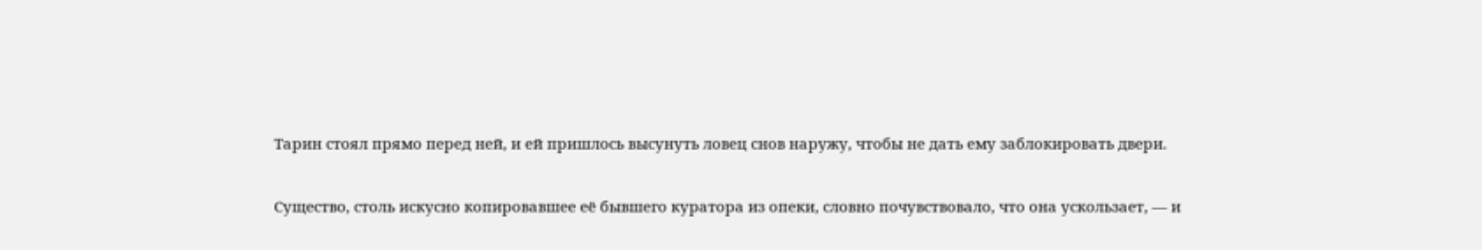Тарин стоял прямо перед ней, и ей пришлось высунуть ловец снов наружу, чтобы не дать ему заблокировать двери.

Существо, столь искусно копировавшее её бывшего куратора из опеки, словно почувствовало, что она ускользает, — и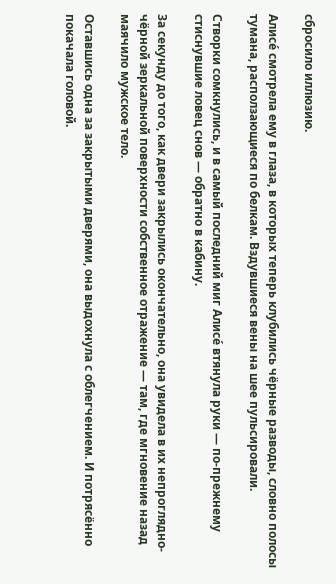сбросило иллюзию.

Алисé смотрела ему в глаза, в которых теперь клубились чёрные разводы, словно полосы тумана, расползающиеся по белкам. Вздувшиеся вены на шее пульсировали.

Створки сомкнулись, и в самый последний миг Алисé втянула руки — по-прежнему стиснувшие ловец снов — обратно в кабину.

За секунду до того, как двери закрылись окончательно, она увидела в их непроглядно-чёрной зеркальной поверхности собственное отражение — там, где мгновение назад маячило мужское тело.

Оставшись одна за закрытыми дверями, она выдохнула с облегчением. И потрясённо покачала головой.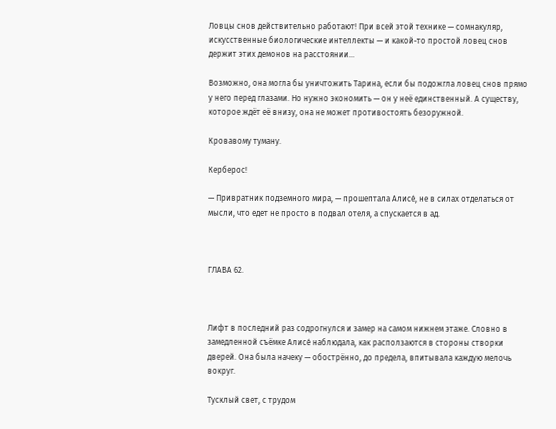Ловцы снов действительно работают! При всей этой технике — сомнакуляр, искусственные биологические интеллекты — и какой-то простой ловец снов держит этих демонов на расстоянии…

Возможно, она могла бы уничтожить Тарина, если бы подожгла ловец снов прямо у него перед глазами. Но нужно экономить — он у неё единственный. А существу, которое ждёт её внизу, она не может противостоять безоружной.

Кровавому туману.

Керберос!

— Привратник подземного мира, — прошептала Алисé, не в силах отделаться от мысли, что едет не просто в подвал отеля, а спускается в ад.



ГЛАВА 62.



Лифт в последний раз содрогнулся и замер на самом нижнем этаже. Словно в замедленной съёмке Алисé наблюдала, как расползаются в стороны створки дверей. Она была начеку — обострённо, до предела, впитывала каждую мелочь вокруг.

Тусклый свет, с трудом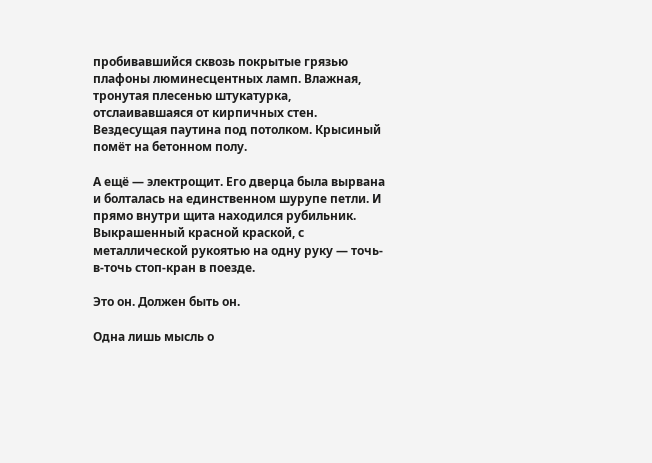пробивавшийся сквозь покрытые грязью плафоны люминесцентных ламп. Влажная, тронутая плесенью штукатурка, отслаивавшаяся от кирпичных стен. Вездесущая паутина под потолком. Крысиный помёт на бетонном полу.

А ещё — электрощит. Его дверца была вырвана и болталась на единственном шурупе петли. И прямо внутри щита находился рубильник. Выкрашенный красной краской, с металлической рукоятью на одну руку — точь-в-точь стоп-кран в поезде.

Это он. Должен быть он.

Одна лишь мысль о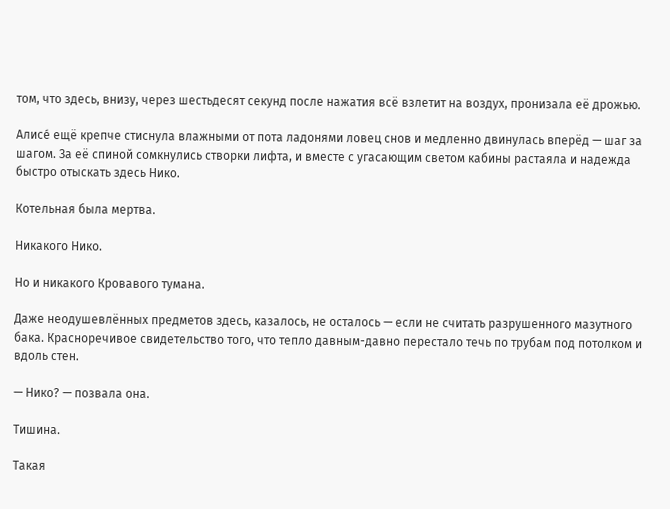том, что здесь, внизу, через шестьдесят секунд после нажатия всё взлетит на воздух, пронизала её дрожью.

Алисé ещё крепче стиснула влажными от пота ладонями ловец снов и медленно двинулась вперёд — шаг за шагом. За её спиной сомкнулись створки лифта, и вместе с угасающим светом кабины растаяла и надежда быстро отыскать здесь Нико.

Котельная была мертва.

Никакого Нико.

Но и никакого Кровавого тумана.

Даже неодушевлённых предметов здесь, казалось, не осталось — если не считать разрушенного мазутного бака. Красноречивое свидетельство того, что тепло давным-давно перестало течь по трубам под потолком и вдоль стен.

— Нико? — позвала она.

Тишина.

Такая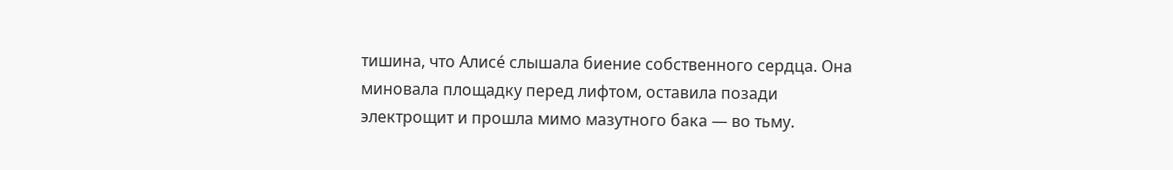тишина, что Алисé слышала биение собственного сердца. Она миновала площадку перед лифтом, оставила позади электрощит и прошла мимо мазутного бака — во тьму.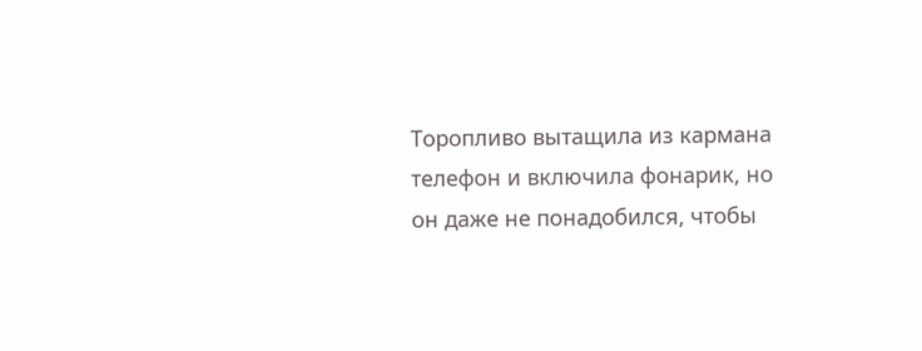Торопливо вытащила из кармана телефон и включила фонарик, но он даже не понадобился, чтобы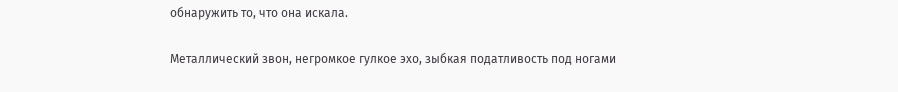обнаружить то, что она искала.

Металлический звон, негромкое гулкое эхо, зыбкая податливость под ногами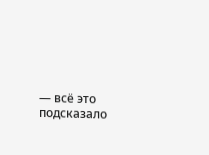— всё это подсказало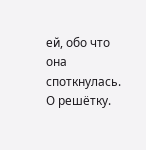ей, обо что она споткнулась. О решётку.